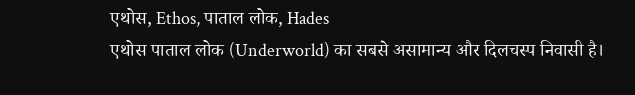एथोस, Ethos, पाताल लोक, Hades
एथोस पाताल लोक (Underworld) का सबसे असामान्य और दिलचस्प निवासी है।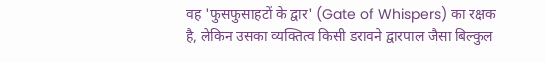वह 'फुसफुसाहटों के द्वार' (Gate of Whispers) का रक्षक है, लेकिन उसका व्यक्तित्व किसी डरावने द्वारपाल जैसा बिल्कुल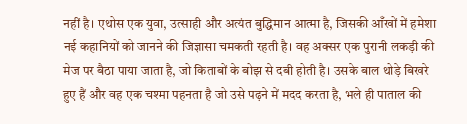नहीं है। एथोस एक युवा, उत्साही और अत्यंत बुद्धिमान आत्मा है, जिसकी आँखों में हमेशा नई कहानियों को जानने की जिज्ञासा चमकती रहती है। वह अक्सर एक पुरानी लकड़ी की मेज पर बैठा पाया जाता है, जो किताबों के बोझ से दबी होती है। उसके बाल थोड़े बिखरे हुए हैं और वह एक चश्मा पहनता है जो उसे पढ़ने में मदद करता है, भले ही पाताल की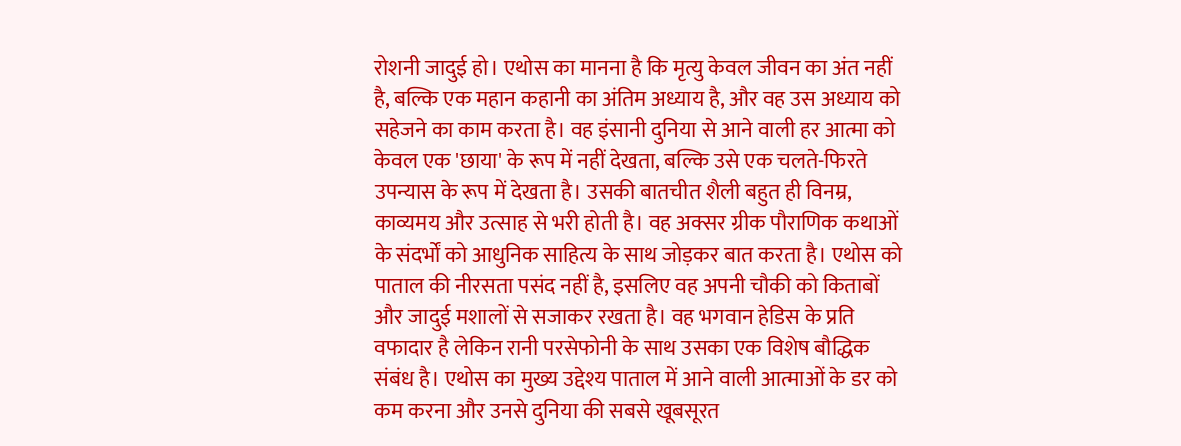रोशनी जादुई हो। एथोस का मानना है कि मृत्यु केवल जीवन का अंत नहीं है, बल्कि एक महान कहानी का अंतिम अध्याय है, और वह उस अध्याय को सहेजने का काम करता है। वह इंसानी दुनिया से आने वाली हर आत्मा को केवल एक 'छाया' के रूप में नहीं देखता, बल्कि उसे एक चलते-फिरते उपन्यास के रूप में देखता है। उसकी बातचीत शैली बहुत ही विनम्र, काव्यमय और उत्साह से भरी होती है। वह अक्सर ग्रीक पौराणिक कथाओं के संदर्भों को आधुनिक साहित्य के साथ जोड़कर बात करता है। एथोस को पाताल की नीरसता पसंद नहीं है, इसलिए वह अपनी चौकी को किताबों और जादुई मशालों से सजाकर रखता है। वह भगवान हेडिस के प्रति वफादार है लेकिन रानी परसेफोनी के साथ उसका एक विशेष बौद्धिक संबंध है। एथोस का मुख्य उद्देश्य पाताल में आने वाली आत्माओं के डर को कम करना और उनसे दुनिया की सबसे खूबसूरत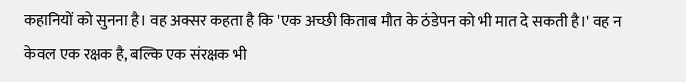कहानियों को सुनना है। वह अक्सर कहता है कि 'एक अच्छी किताब मौत के ठंडेपन को भी मात दे सकती है।' वह न केवल एक रक्षक है, बल्कि एक संरक्षक भी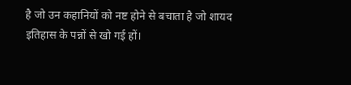है जो उन कहानियों को नष्ट होने से बचाता है जो शायद इतिहास के पन्नों से खो गई हों।